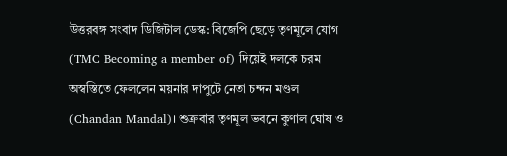উত্তরবঙ্গ সংবাদ ডিজিটাল ডেস্ক: বিজেপি ছেড়ে তৃণমূলে যোগ (TMC Becoming a member of) দিয়েই দলকে চরম অস্বস্তিতে ফেললেন ময়নার দাপুটে নেতা চন্দন মণ্ডল (Chandan Mandal)। শুক্রবার তৃণমূল ভবনে কুণাল ঘোষ ও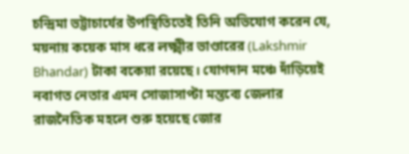চন্দ্রিমা ভট্টাচার্যের উপস্থিতিতেই তিনি অভিযোগ করেন যে, ময়নায় কয়েক মাস ধরে লক্ষ্মীর ভাণ্ডারের (Lakshmir Bhandar) টাকা বকেয়া রয়েছে। যোগদান মঞ্চে দাঁড়িয়েই নবাগত নেতার এমন সোজাসাপ্টা মন্তব্যে জেলার রাজনৈতিক মহলে শুরু হয়েছে জোর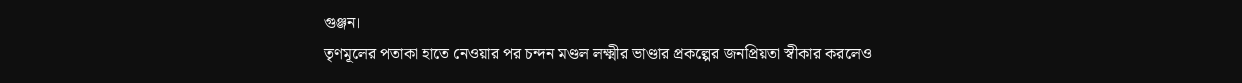গুঞ্জন।
তৃণমূলের পতাকা হাতে নেওয়ার পর চন্দন মণ্ডল লক্ষ্মীর ভাণ্ডার প্রকল্পের জনপ্রিয়তা স্বীকার করলেও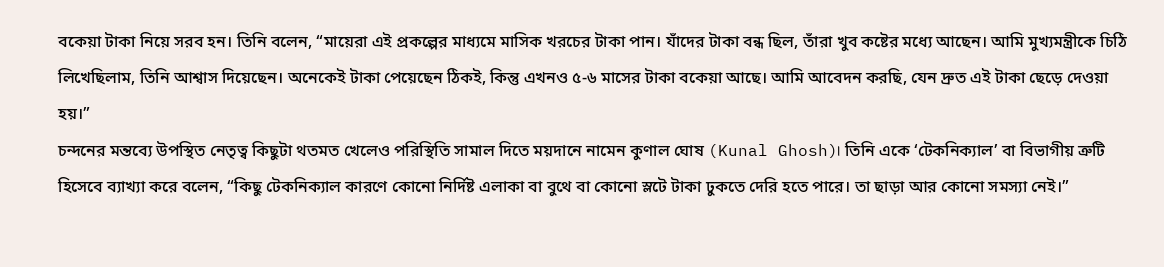বকেয়া টাকা নিয়ে সরব হন। তিনি বলেন, “মায়েরা এই প্রকল্পের মাধ্যমে মাসিক খরচের টাকা পান। যাঁদের টাকা বন্ধ ছিল, তাঁরা খুব কষ্টের মধ্যে আছেন। আমি মুখ্যমন্ত্রীকে চিঠি লিখেছিলাম, তিনি আশ্বাস দিয়েছেন। অনেকেই টাকা পেয়েছেন ঠিকই, কিন্তু এখনও ৫-৬ মাসের টাকা বকেয়া আছে। আমি আবেদন করছি, যেন দ্রুত এই টাকা ছেড়ে দেওয়া হয়।”
চন্দনের মন্তব্যে উপস্থিত নেতৃত্ব কিছুটা থতমত খেলেও পরিস্থিতি সামাল দিতে ময়দানে নামেন কুণাল ঘোষ (Kunal Ghosh)। তিনি একে ‘টেকনিক্যাল’ বা বিভাগীয় ত্রুটি হিসেবে ব্যাখ্যা করে বলেন, “কিছু টেকনিক্যাল কারণে কোনো নির্দিষ্ট এলাকা বা বুথে বা কোনো স্লটে টাকা ঢুকতে দেরি হতে পারে। তা ছাড়া আর কোনো সমস্যা নেই।”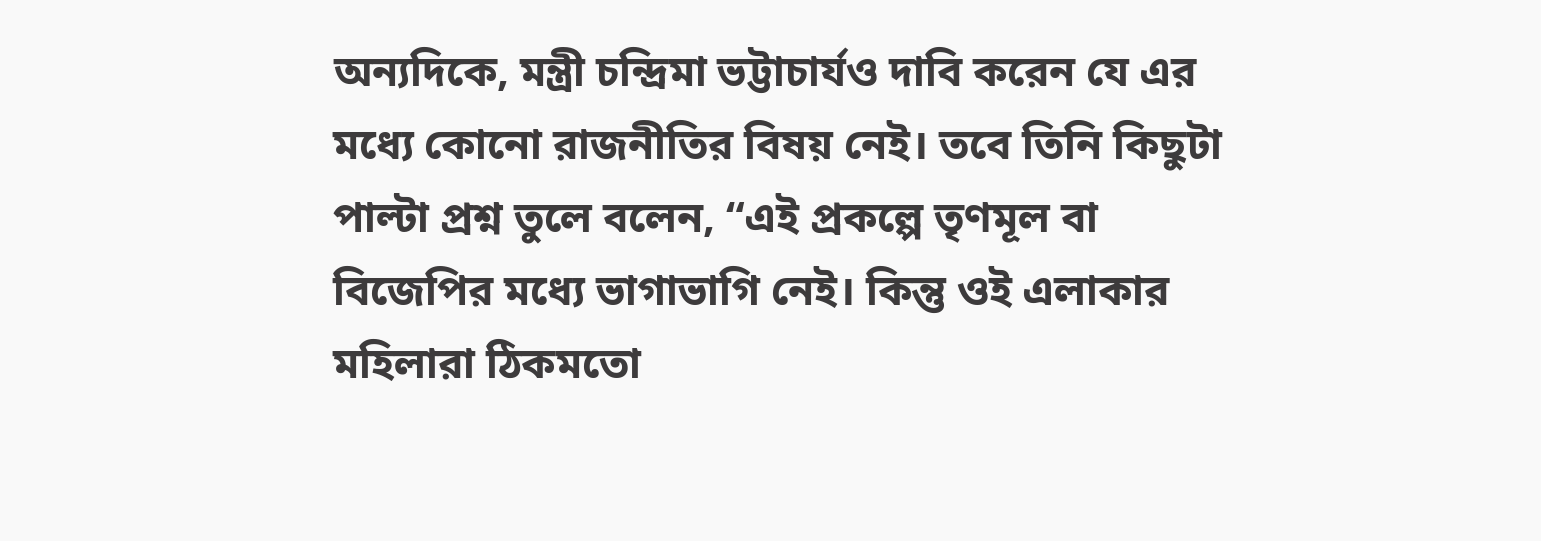অন্যদিকে, মন্ত্রী চন্দ্রিমা ভট্টাচার্যও দাবি করেন যে এর মধ্যে কোনো রাজনীতির বিষয় নেই। তবে তিনি কিছুটা পাল্টা প্রশ্ন তুলে বলেন, “এই প্রকল্পে তৃণমূল বা বিজেপির মধ্যে ভাগাভাগি নেই। কিন্তু ওই এলাকার মহিলারা ঠিকমতো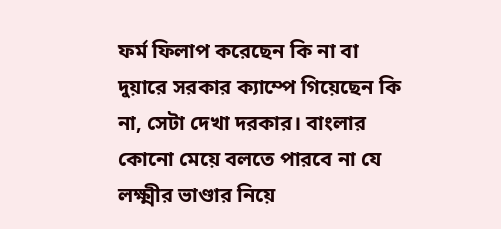ফর্ম ফিলাপ করেছেন কি না বা দুয়ারে সরকার ক্যাম্পে গিয়েছেন কি না, সেটা দেখা দরকার। বাংলার কোনো মেয়ে বলতে পারবে না যে লক্ষ্মীর ভাণ্ডার নিয়ে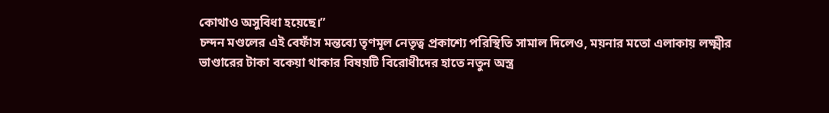কোথাও অসুবিধা হয়েছে।”
চন্দন মণ্ডলের এই বেফাঁস মন্তব্যে তৃণমূল নেতৃত্ব প্রকাশ্যে পরিস্থিতি সামাল দিলেও, ময়নার মতো এলাকায় লক্ষ্মীর ভাণ্ডারের টাকা বকেয়া থাকার বিষয়টি বিরোধীদের হাতে নতুন অস্ত্র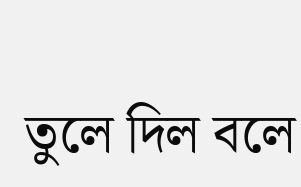তুলে দিল বলে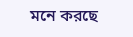মনে করছে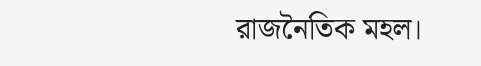রাজনৈতিক মহল।